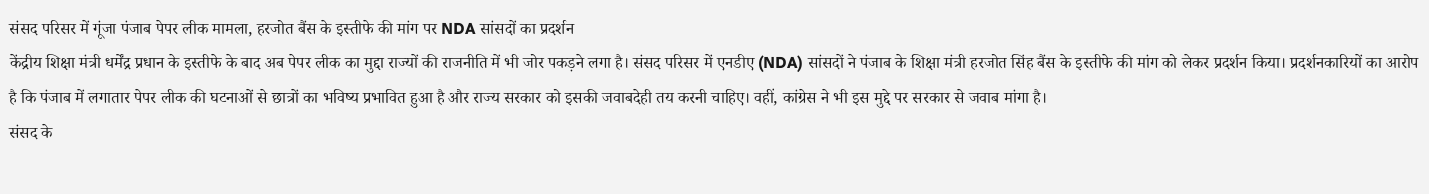संसद परिसर में गूंजा पंजाब पेपर लीक मामला, हरजोत बैंस के इस्तीफे की मांग पर NDA सांसदों का प्रदर्शन
केंद्रीय शिक्षा मंत्री धर्मेंद्र प्रधान के इस्तीफे के बाद अब पेपर लीक का मुद्दा राज्यों की राजनीति में भी जोर पकड़ने लगा है। संसद परिसर में एनडीए (NDA) सांसदों ने पंजाब के शिक्षा मंत्री हरजोत सिंह बैंस के इस्तीफे की मांग को लेकर प्रदर्शन किया। प्रदर्शनकारियों का आरोप है कि पंजाब में लगातार पेपर लीक की घटनाओं से छात्रों का भविष्य प्रभावित हुआ है और राज्य सरकार को इसकी जवाबदेही तय करनी चाहिए। वहीं, कांग्रेस ने भी इस मुद्दे पर सरकार से जवाब मांगा है।
संसद के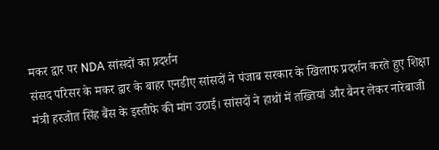मकर द्वार पर NDA सांसदों का प्रदर्शन
संसद परिसर के मकर द्वार के बाहर एनडीए सांसदों ने पंजाब सरकार के खिलाफ प्रदर्शन करते हुए शिक्षा मंत्री हरजोत सिंह बैंस के इस्तीफे की मांग उठाई। सांसदों ने हाथों में तख्तियां और बैनर लेकर नारेबाजी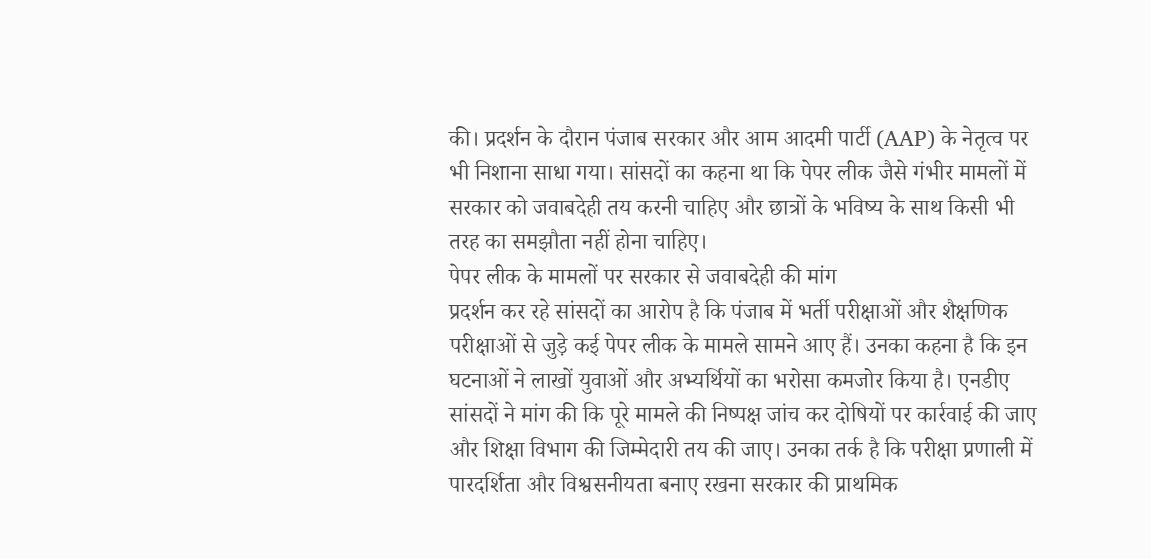की। प्रदर्शन के दौरान पंजाब सरकार और आम आदमी पार्टी (AAP) के नेतृत्व पर भी निशाना साधा गया। सांसदों का कहना था कि पेपर लीक जैसे गंभीर मामलों में सरकार को जवाबदेही तय करनी चाहिए और छात्रों के भविष्य के साथ किसी भी तरह का समझौता नहीं होना चाहिए।
पेपर लीक के मामलों पर सरकार से जवाबदेही की मांग
प्रदर्शन कर रहे सांसदों का आरोप है कि पंजाब में भर्ती परीक्षाओं और शैक्षणिक परीक्षाओं से जुड़े कई पेपर लीक के मामले सामने आए हैं। उनका कहना है कि इन घटनाओं ने लाखों युवाओं और अभ्यर्थियों का भरोसा कमजोर किया है। एनडीए सांसदों ने मांग की कि पूरे मामले की निष्पक्ष जांच कर दोषियों पर कार्रवाई की जाए और शिक्षा विभाग की जिम्मेदारी तय की जाए। उनका तर्क है कि परीक्षा प्रणाली में पारदर्शिता और विश्वसनीयता बनाए रखना सरकार की प्राथमिक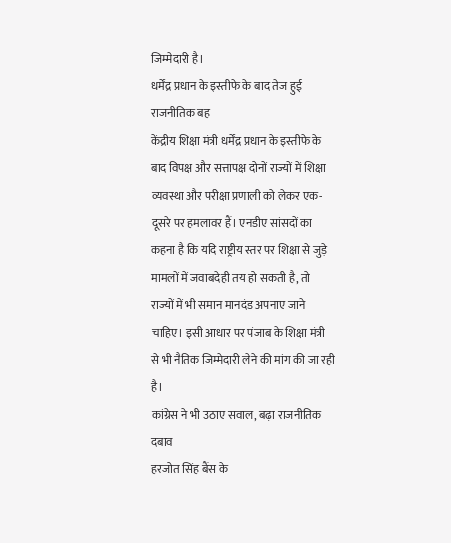जिम्मेदारी है।
धर्मेंद्र प्रधान के इस्तीफे के बाद तेज हुई राजनीतिक बह
केंद्रीय शिक्षा मंत्री धर्मेंद्र प्रधान के इस्तीफे के बाद विपक्ष और सत्तापक्ष दोनों राज्यों में शिक्षा व्यवस्था और परीक्षा प्रणाली को लेकर एक-दूसरे पर हमलावर हैं। एनडीए सांसदों का कहना है कि यदि राष्ट्रीय स्तर पर शिक्षा से जुड़े मामलों में जवाबदेही तय हो सकती है, तो राज्यों में भी समान मानदंड अपनाए जाने चाहिए। इसी आधार पर पंजाब के शिक्षा मंत्री से भी नैतिक जिम्मेदारी लेने की मांग की जा रही है।
कांग्रेस ने भी उठाए सवाल, बढ़ा राजनीतिक दबाव
हरजोत सिंह बैंस के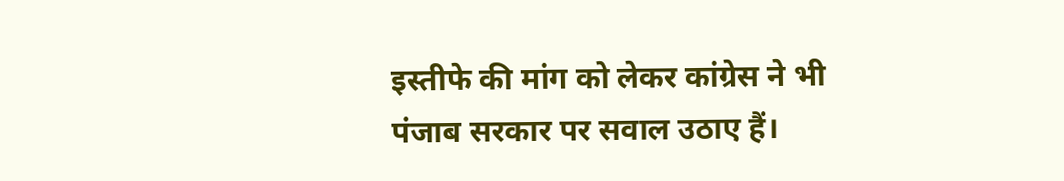इस्तीफे की मांग को लेकर कांग्रेस ने भी पंजाब सरकार पर सवाल उठाए हैं।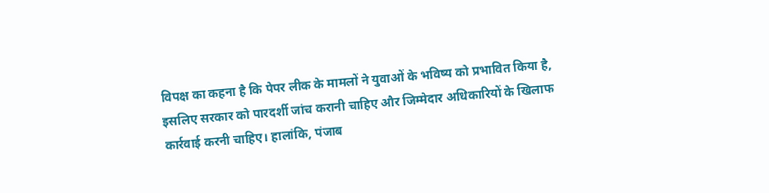विपक्ष का कहना है कि पेपर लीक के मामलों ने युवाओं के भविष्य को प्रभावित किया है, इसलिए सरकार को पारदर्शी जांच करानी चाहिए और जिम्मेदार अधिकारियों के खिलाफ कार्रवाई करनी चाहिए। हालांकि, पंजाब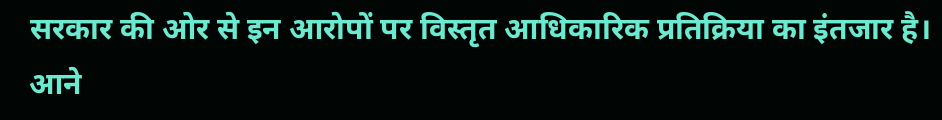सरकार की ओर से इन आरोपों पर विस्तृत आधिकारिक प्रतिक्रिया का इंतजार है। आने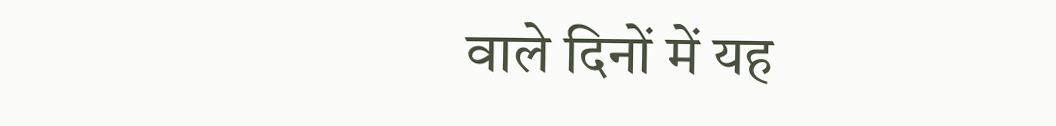वाले दिनों में यह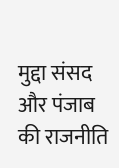मुद्दा संसद और पंजाब की राजनीति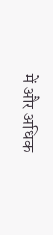में और अधिक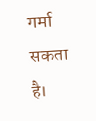गर्मा सकता है।